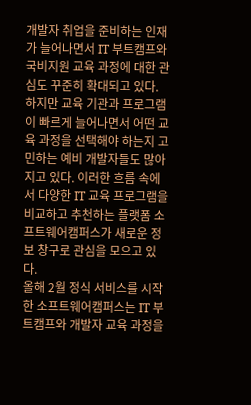개발자 취업을 준비하는 인재가 늘어나면서 IT 부트캠프와 국비지원 교육 과정에 대한 관심도 꾸준히 확대되고 있다. 하지만 교육 기관과 프로그램이 빠르게 늘어나면서 어떤 교육 과정을 선택해야 하는지 고민하는 예비 개발자들도 많아지고 있다. 이러한 흐름 속에서 다양한 IT 교육 프로그램을 비교하고 추천하는 플랫폼 소프트웨어캠퍼스가 새로운 정보 창구로 관심을 모으고 있다.
올해 2월 정식 서비스를 시작한 소프트웨어캠퍼스는 IT 부트캠프와 개발자 교육 과정을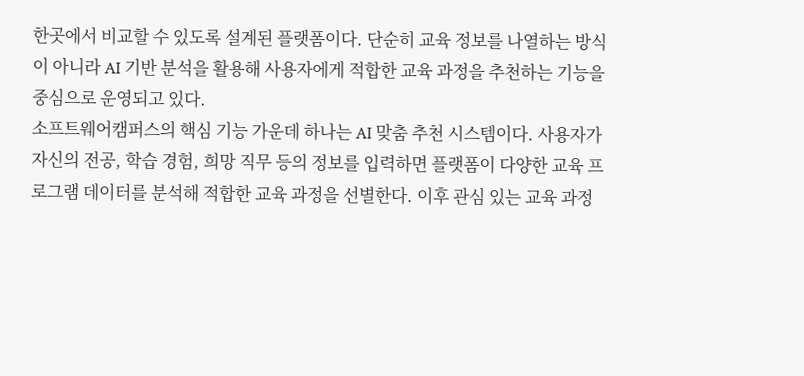한곳에서 비교할 수 있도록 설계된 플랫폼이다. 단순히 교육 정보를 나열하는 방식이 아니라 AI 기반 분석을 활용해 사용자에게 적합한 교육 과정을 추천하는 기능을 중심으로 운영되고 있다.
소프트웨어캠퍼스의 핵심 기능 가운데 하나는 AI 맞춤 추천 시스템이다. 사용자가 자신의 전공, 학습 경험, 희망 직무 등의 정보를 입력하면 플랫폼이 다양한 교육 프로그램 데이터를 분석해 적합한 교육 과정을 선별한다. 이후 관심 있는 교육 과정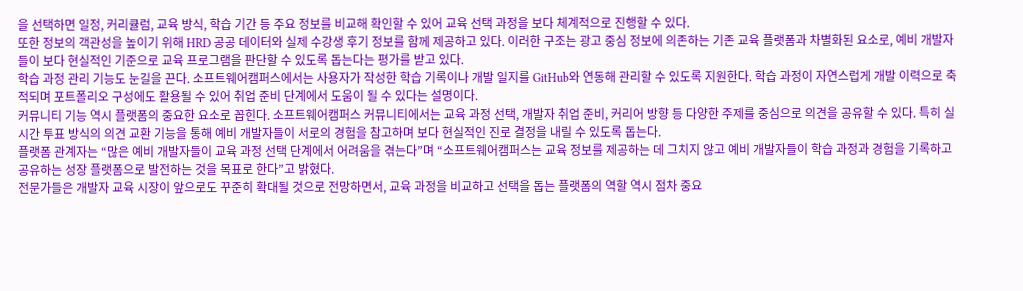을 선택하면 일정, 커리큘럼, 교육 방식, 학습 기간 등 주요 정보를 비교해 확인할 수 있어 교육 선택 과정을 보다 체계적으로 진행할 수 있다.
또한 정보의 객관성을 높이기 위해 HRD 공공 데이터와 실제 수강생 후기 정보를 함께 제공하고 있다. 이러한 구조는 광고 중심 정보에 의존하는 기존 교육 플랫폼과 차별화된 요소로, 예비 개발자들이 보다 현실적인 기준으로 교육 프로그램을 판단할 수 있도록 돕는다는 평가를 받고 있다.
학습 과정 관리 기능도 눈길을 끈다. 소프트웨어캠퍼스에서는 사용자가 작성한 학습 기록이나 개발 일지를 GitHub와 연동해 관리할 수 있도록 지원한다. 학습 과정이 자연스럽게 개발 이력으로 축적되며 포트폴리오 구성에도 활용될 수 있어 취업 준비 단계에서 도움이 될 수 있다는 설명이다.
커뮤니티 기능 역시 플랫폼의 중요한 요소로 꼽힌다. 소프트웨어캠퍼스 커뮤니티에서는 교육 과정 선택, 개발자 취업 준비, 커리어 방향 등 다양한 주제를 중심으로 의견을 공유할 수 있다. 특히 실시간 투표 방식의 의견 교환 기능을 통해 예비 개발자들이 서로의 경험을 참고하며 보다 현실적인 진로 결정을 내릴 수 있도록 돕는다.
플랫폼 관계자는 “많은 예비 개발자들이 교육 과정 선택 단계에서 어려움을 겪는다”며 “소프트웨어캠퍼스는 교육 정보를 제공하는 데 그치지 않고 예비 개발자들이 학습 과정과 경험을 기록하고 공유하는 성장 플랫폼으로 발전하는 것을 목표로 한다”고 밝혔다.
전문가들은 개발자 교육 시장이 앞으로도 꾸준히 확대될 것으로 전망하면서, 교육 과정을 비교하고 선택을 돕는 플랫폼의 역할 역시 점차 중요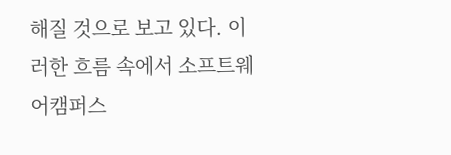해질 것으로 보고 있다. 이러한 흐름 속에서 소프트웨어캠퍼스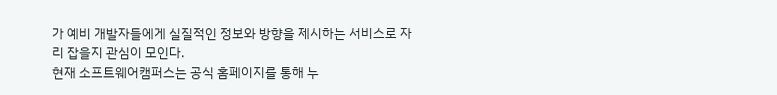가 예비 개발자들에게 실질적인 정보와 방향을 제시하는 서비스로 자리 잡을지 관심이 모인다.
현재 소프트웨어캠퍼스는 공식 홈페이지를 통해 누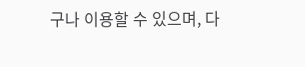구나 이용할 수 있으며, 다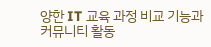양한 IT 교육 과정 비교 기능과 커뮤니티 활동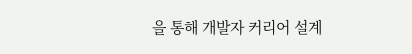을 통해 개발자 커리어 설계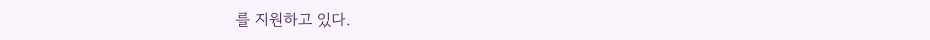를 지원하고 있다.